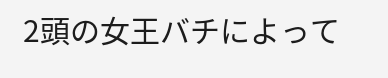2頭の女王バチによって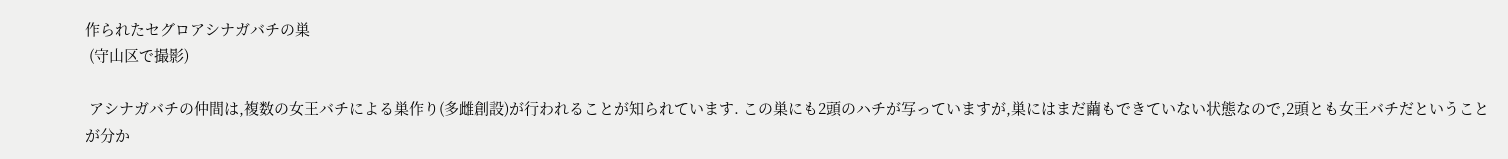作られたセグロアシナガバチの巣
 (守山区で撮影)

 アシナガバチの仲間は,複数の女王バチによる巣作り(多雌創設)が行われることが知られています. この巣にも2頭のハチが写っていますが,巣にはまだ繭もできていない状態なので,2頭とも女王バチだということが分か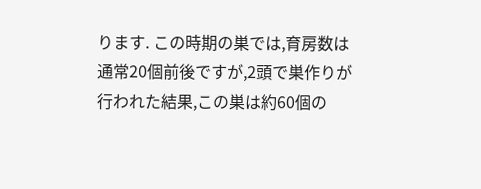ります. この時期の巣では,育房数は通常20個前後ですが,2頭で巣作りが行われた結果,この巣は約60個の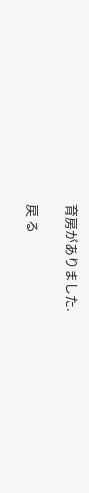育房がありました.

戻 る